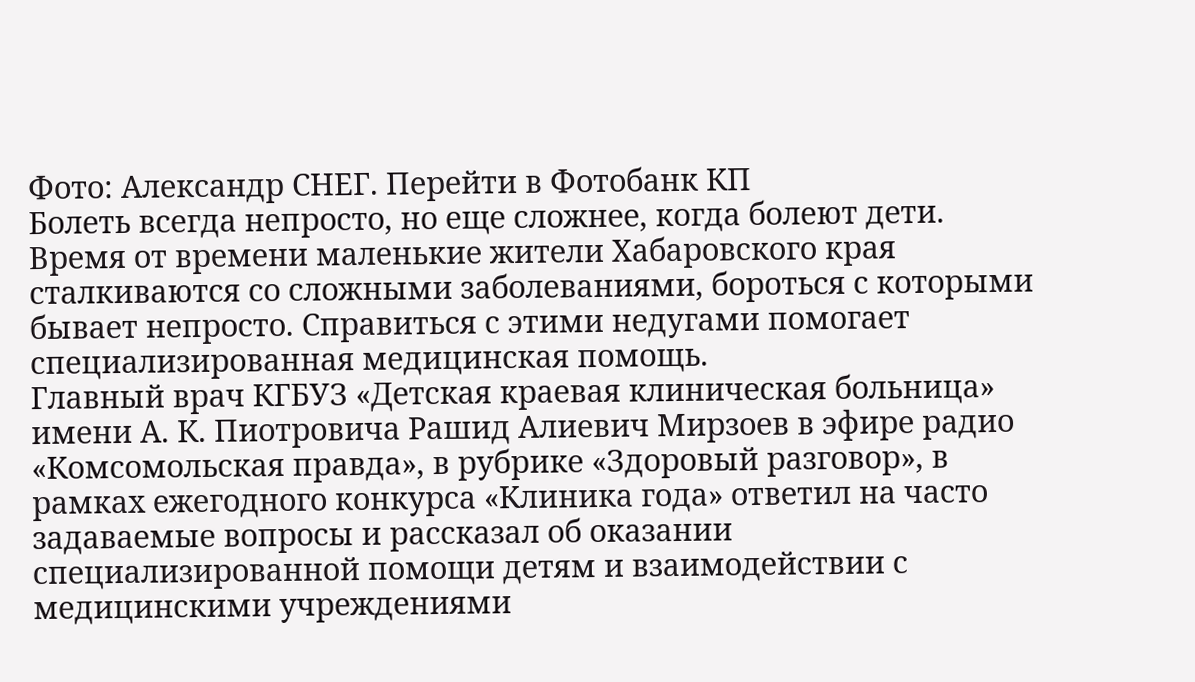Фото: Александр СНЕГ. Перейти в Фотобанк КП
Болеть всегда непросто, но еще сложнее, когда болеют дети. Время от времени маленькие жители Хабаровского края сталкиваются со сложными заболеваниями, бороться с которыми бывает непросто. Справиться с этими недугами помогает специализированная медицинская помощь.
Главный врач КГБУЗ «Детская краевая клиническая больница» имени А. К. Пиотровича Рашид Алиевич Мирзоев в эфире радио «Комсомольская правда», в рубрике «Здоровый разговор», в рамках ежегодного конкурса «Клиника года» ответил на часто задаваемые вопросы и рассказал об оказании специализированной помощи детям и взаимодействии с медицинскими учреждениями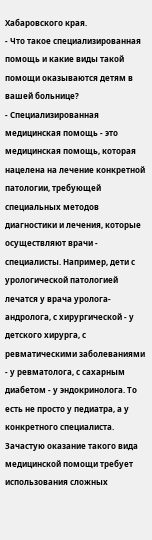Хабаровского края.
- Что такое специализированная помощь и какие виды такой помощи оказываются детям в вашей больнице?
- Специализированная медицинская помощь - это медицинская помощь, которая нацелена на лечение конкретной патологии, требующей специальных методов диагностики и лечения, которые осуществляют врачи - специалисты. Например, дети с урологической патологией лечатся у врача уролога-андролога, с хирургической - у детского хирурга, с ревматическими заболеваниями - у ревматолога, с сахарным диабетом - у эндокринолога. То есть не просто у педиатра, а у конкретного специалиста. Зачастую оказание такого вида медицинской помощи требует использования сложных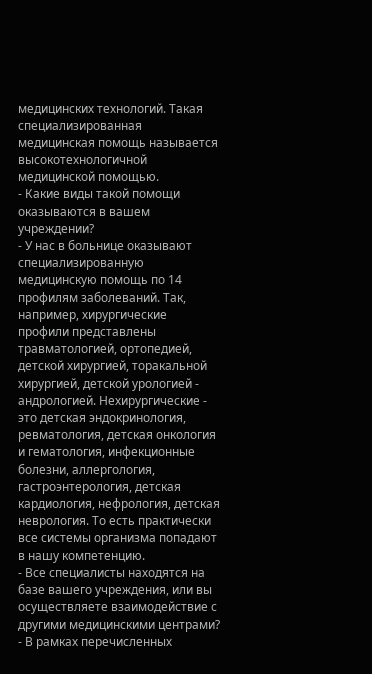медицинских технологий. Такая специализированная медицинская помощь называется высокотехнологичной медицинской помощью.
- Какие виды такой помощи оказываются в вашем учреждении?
- У нас в больнице оказывают специализированную медицинскую помощь по 14 профилям заболеваний. Так, например, хирургические профили представлены травматологией, ортопедией, детской хирургией, торакальной хирургией, детской урологией - андрологией. Нехирургические - это детская эндокринология, ревматология, детская онкология и гематология, инфекционные болезни, аллергология, гастроэнтерология, детская кардиология, нефрология, детская неврология. То есть практически все системы организма попадают в нашу компетенцию.
- Все специалисты находятся на базе вашего учреждения, или вы осуществляете взаимодействие с другими медицинскими центрами?
- В рамках перечисленных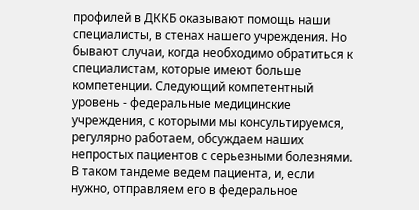профилей в ДККБ оказывают помощь наши специалисты, в стенах нашего учреждения. Но бывают случаи, когда необходимо обратиться к специалистам, которые имеют больше компетенции. Следующий компетентный уровень - федеральные медицинские учреждения, с которыми мы консультируемся, регулярно работаем, обсуждаем наших непростых пациентов с серьезными болезнями. В таком тандеме ведем пациента, и, если нужно, отправляем его в федеральное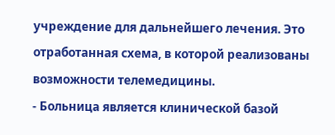учреждение для дальнейшего лечения. Это отработанная схема, в которой реализованы возможности телемедицины.
- Больница является клинической базой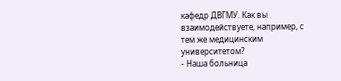кафедр ДВГМУ. Как вы взаимодействуете, например, с тем же медицинским университетом?
- Наша больница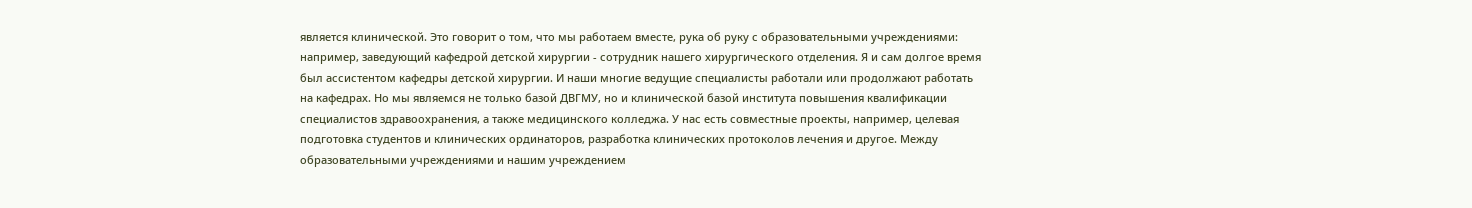является клинической. Это говорит о том, что мы работаем вместе, рука об руку с образовательными учреждениями: например, заведующий кафедрой детской хирургии - сотрудник нашего хирургического отделения. Я и сам долгое время был ассистентом кафедры детской хирургии. И наши многие ведущие специалисты работали или продолжают работать на кафедрах. Но мы являемся не только базой ДВГМУ, но и клинической базой института повышения квалификации специалистов здравоохранения, а также медицинского колледжа. У нас есть совместные проекты, например, целевая подготовка студентов и клинических ординаторов, разработка клинических протоколов лечения и другое. Между образовательными учреждениями и нашим учреждением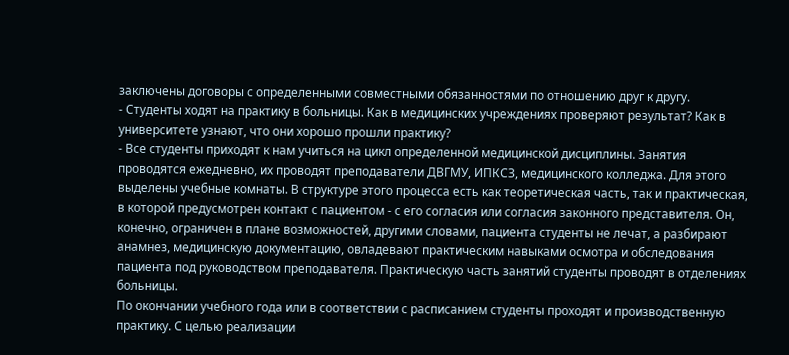заключены договоры с определенными совместными обязанностями по отношению друг к другу.
- Студенты ходят на практику в больницы. Как в медицинских учреждениях проверяют результат? Как в университете узнают, что они хорошо прошли практику?
- Все студенты приходят к нам учиться на цикл определенной медицинской дисциплины. Занятия проводятся ежедневно, их проводят преподаватели ДВГМУ, ИПКСЗ, медицинского колледжа. Для этого выделены учебные комнаты. В структуре этого процесса есть как теоретическая часть, так и практическая, в которой предусмотрен контакт с пациентом - с его согласия или согласия законного представителя. Он, конечно, ограничен в плане возможностей, другими словами, пациента студенты не лечат, а разбирают анамнез, медицинскую документацию, овладевают практическим навыками осмотра и обследования пациента под руководством преподавателя. Практическую часть занятий студенты проводят в отделениях больницы.
По окончании учебного года или в соответствии с расписанием студенты проходят и производственную практику. С целью реализации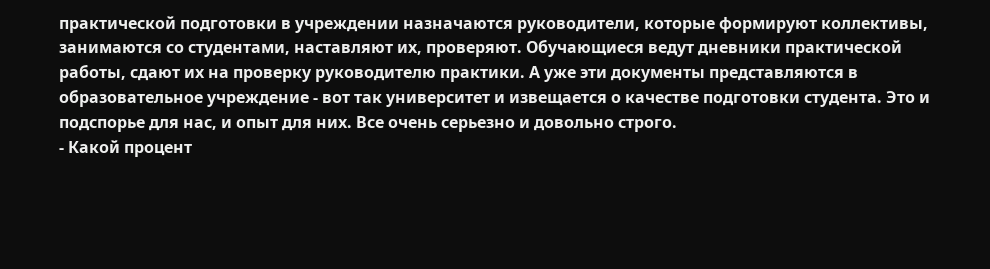практической подготовки в учреждении назначаются руководители, которые формируют коллективы, занимаются со студентами, наставляют их, проверяют. Обучающиеся ведут дневники практической работы, сдают их на проверку руководителю практики. А уже эти документы представляются в образовательное учреждение - вот так университет и извещается о качестве подготовки студента. Это и подспорье для нас, и опыт для них. Все очень серьезно и довольно строго.
- Какой процент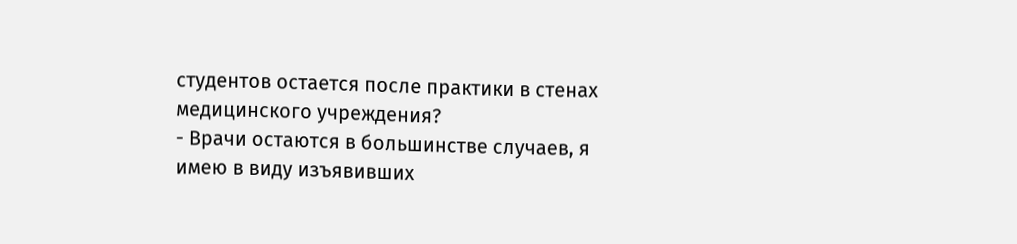студентов остается после практики в стенах медицинского учреждения?
- Врачи остаются в большинстве случаев, я имею в виду изъявивших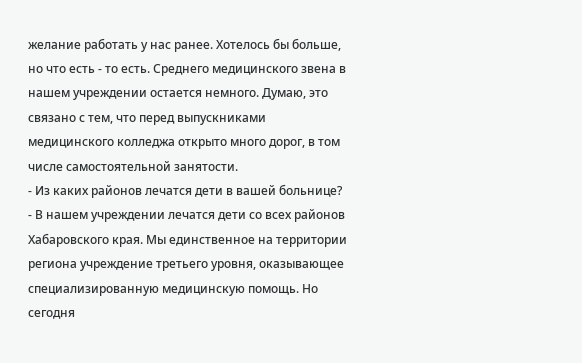желание работать у нас ранее. Хотелось бы больше, но что есть - то есть. Среднего медицинского звена в нашем учреждении остается немного. Думаю, это связано с тем, что перед выпускниками медицинского колледжа открыто много дорог, в том числе самостоятельной занятости.
- Из каких районов лечатся дети в вашей больнице?
- В нашем учреждении лечатся дети со всех районов Хабаровского края. Мы единственное на территории региона учреждение третьего уровня, оказывающее специализированную медицинскую помощь. Но сегодня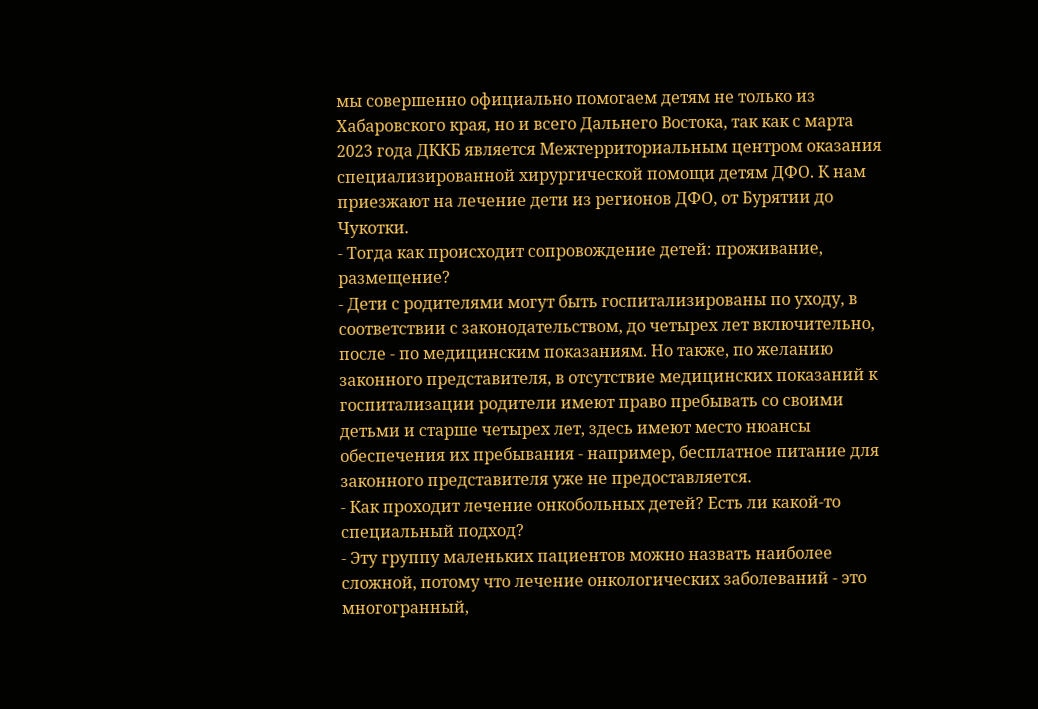мы совершенно официально помогаем детям не только из Хабаровского края, но и всего Дальнего Востока, так как с марта 2023 года ДККБ является Межтерриториальным центром оказания специализированной хирургической помощи детям ДФО. К нам приезжают на лечение дети из регионов ДФО, от Бурятии до Чукотки.
- Тогда как происходит сопровождение детей: проживание, размещение?
- Дети с родителями могут быть госпитализированы по уходу, в соответствии с законодательством, до четырех лет включительно, после - по медицинским показаниям. Но также, по желанию законного представителя, в отсутствие медицинских показаний к госпитализации родители имеют право пребывать со своими детьми и старше четырех лет, здесь имеют место нюансы обеспечения их пребывания - например, бесплатное питание для законного представителя уже не предоставляется.
- Как проходит лечение онкобольных детей? Есть ли какой-то специальный подход?
- Эту группу маленьких пациентов можно назвать наиболее сложной, потому что лечение онкологических заболеваний - это многогранный,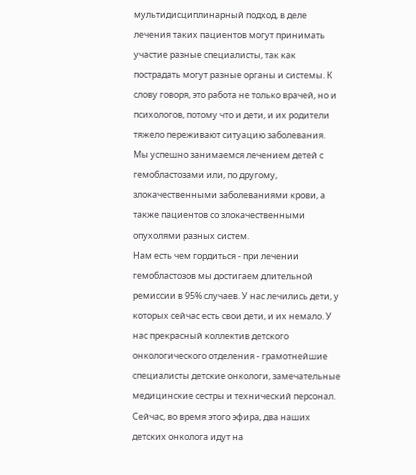мультидисциплинарный подход, в деле лечения таких пациентов могут принимать участие разные специалисты, так как пострадать могут разные органы и системы. К слову говоря, это работа не только врачей, но и психологов, потому что и дети, и их родители тяжело переживают ситуацию заболевания. Мы успешно занимаемся лечением детей с гемобластозами или, по другому, злокачественными заболеваниями крови, а также пациентов со злокачественными опухолями разных систем.
Нам есть чем гордиться - при лечении гемобластозов мы достигаем длительной ремиссии в 95% случаев. У нас лечились дети, у которых сейчас есть свои дети, и их немало. У нас прекрасный коллектив детского онкологического отделения - грамотнейшие специалисты детские онкологи, замечательные медицинские сестры и технический персонал. Сейчас, во время этого эфира, два наших детских онколога идут на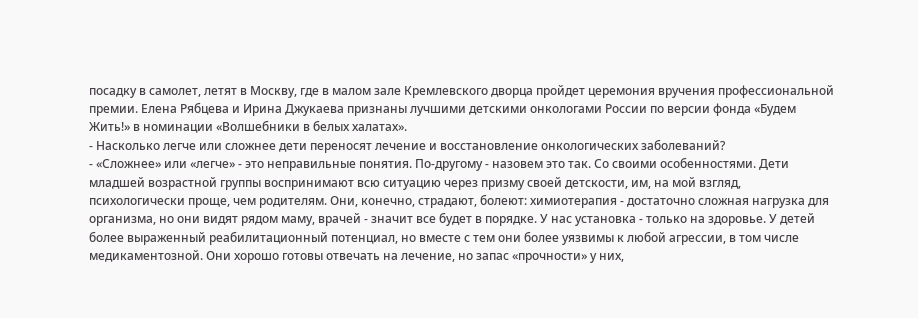посадку в самолет, летят в Москву, где в малом зале Кремлевского дворца пройдет церемония вручения профессиональной премии. Елена Рябцева и Ирина Джукаева признаны лучшими детскими онкологами России по версии фонда «Будем Жить!» в номинации «Волшебники в белых халатах».
- Насколько легче или сложнее дети переносят лечение и восстановление онкологических заболеваний?
- «Сложнее» или «легче» - это неправильные понятия. По-другому - назовем это так. Со своими особенностями. Дети младшей возрастной группы воспринимают всю ситуацию через призму своей детскости, им, на мой взгляд, психологически проще, чем родителям. Они, конечно, страдают, болеют: химиотерапия - достаточно сложная нагрузка для организма, но они видят рядом маму, врачей - значит все будет в порядке. У нас установка - только на здоровье. У детей более выраженный реабилитационный потенциал, но вместе с тем они более уязвимы к любой агрессии, в том числе медикаментозной. Они хорошо готовы отвечать на лечение, но запас «прочности» у них,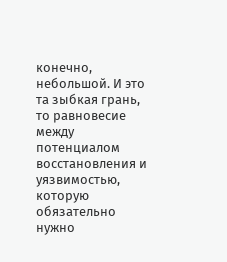конечно, небольшой. И это та зыбкая грань, то равновесие между потенциалом восстановления и уязвимостью, которую обязательно нужно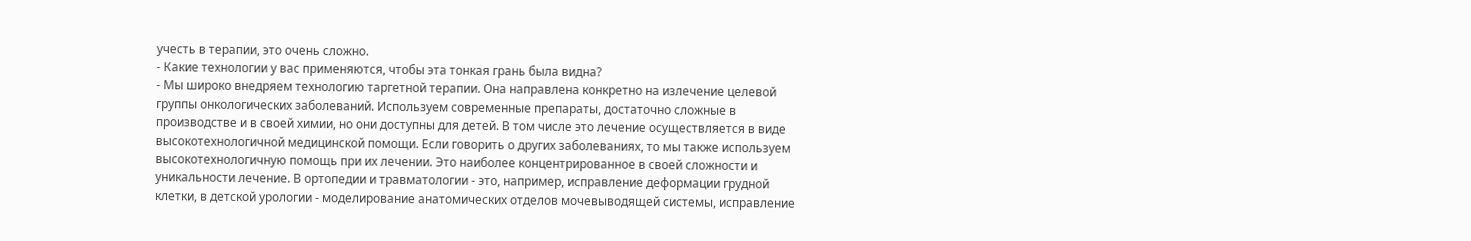учесть в терапии, это очень сложно.
- Какие технологии у вас применяются, чтобы эта тонкая грань была видна?
- Мы широко внедряем технологию таргетной терапии. Она направлена конкретно на излечение целевой группы онкологических заболеваний. Используем современные препараты, достаточно сложные в производстве и в своей химии, но они доступны для детей. В том числе это лечение осуществляется в виде высокотехнологичной медицинской помощи. Если говорить о других заболеваниях, то мы также используем высокотехнологичную помощь при их лечении. Это наиболее концентрированное в своей сложности и уникальности лечение. В ортопедии и травматологии - это, например, исправление деформации грудной клетки, в детской урологии - моделирование анатомических отделов мочевыводящей системы, исправление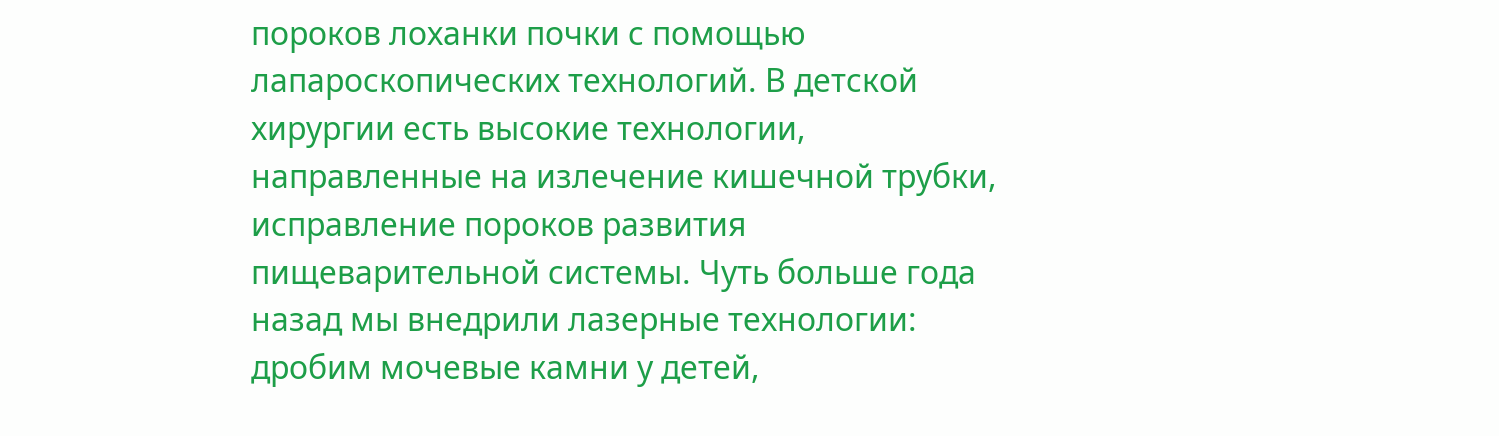пороков лоханки почки с помощью лапароскопических технологий. В детской хирургии есть высокие технологии, направленные на излечение кишечной трубки, исправление пороков развития пищеварительной системы. Чуть больше года назад мы внедрили лазерные технологии: дробим мочевые камни у детей,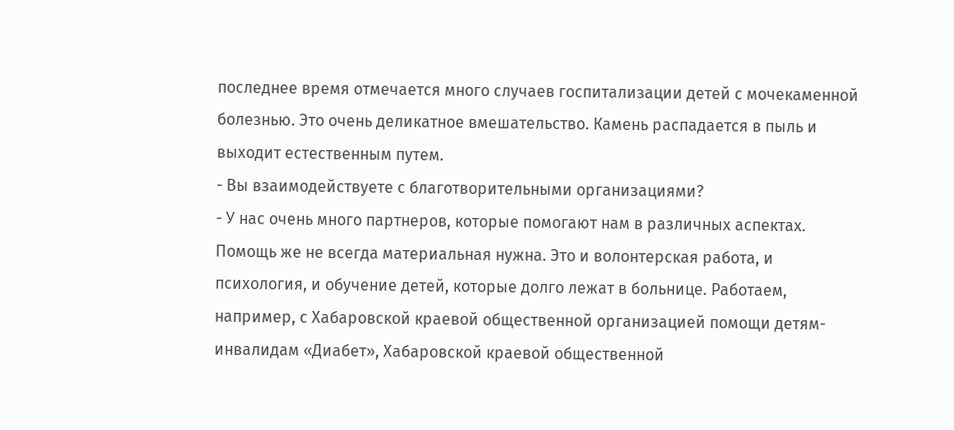последнее время отмечается много случаев госпитализации детей с мочекаменной болезнью. Это очень деликатное вмешательство. Камень распадается в пыль и выходит естественным путем.
- Вы взаимодействуете с благотворительными организациями?
- У нас очень много партнеров, которые помогают нам в различных аспектах. Помощь же не всегда материальная нужна. Это и волонтерская работа, и психология, и обучение детей, которые долго лежат в больнице. Работаем, например, с Хабаровской краевой общественной организацией помощи детям-инвалидам «Диабет», Хабаровской краевой общественной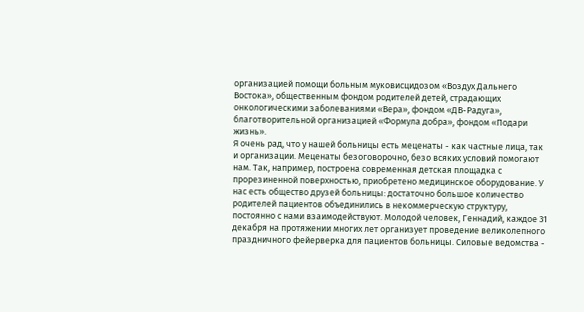организацией помощи больным муковисцидозом «Воздух Дальнего Востока», общественным фондом родителей детей, страдающих онкологическими заболеваниями «Вера», фондом «ДВ-Радуга», благотворительной организацией «Формула добра», фондом «Подари жизнь».
Я очень рад, что у нашей больницы есть меценаты - как частные лица, так и организации. Меценаты безоговорочно, безо всяких условий помогают нам. Так, например, построена современная детская площадка с прорезиненной поверхностью, приобретено медицинское оборудование. У нас есть общество друзей больницы: достаточно большое количество родителей пациентов объединились в некоммерческую структуру, постоянно с нами взаимодействуют. Молодой человек, Геннадий, каждое 31 декабря на протяжении многих лет организует проведение великолепного праздничного фейерверка для пациентов больницы. Силовые ведомства -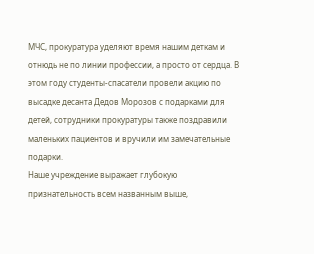МЧС, прокуратура уделяют время нашим деткам и отнюдь не по линии профессии, а просто от сердца. В этом году студенты-спасатели провели акцию по высадке десанта Дедов Морозов с подарками для детей, сотрудники прокуратуры также поздравили маленьких пациентов и вручили им замечательные подарки.
Наше учреждение выражает глубокую признательность всем названным выше,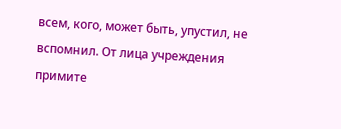всем, кого, может быть, упустил, не вспомнил. От лица учреждения примите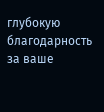глубокую благодарность за ваше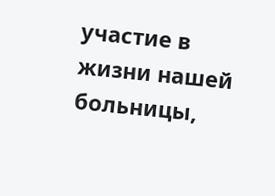участие в жизни нашей больницы,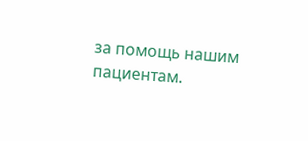за помощь нашим пациентам.